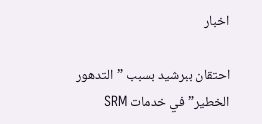اخبار

احتقان ببرشيد بسبب ”التدهور الخطير” في خدمات SRM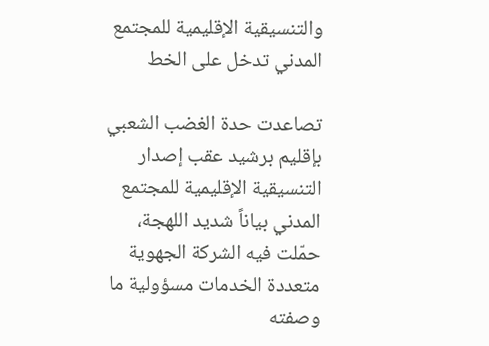والتنسيقية الإقليمية للمجتمع المدني تدخل على الخط

تصاعدت حدة الغضب الشعبي بإقليم برشيد عقب إصدار التنسيقية الإقليمية للمجتمع المدني بياناً شديد اللهجة، حمّلت فيه الشركة الجهوية متعددة الخدمات مسؤولية ما وصفته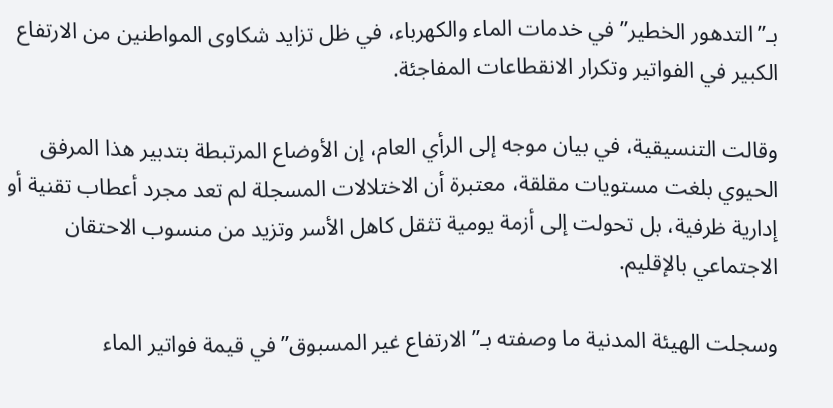بـ”التدهور الخطير” في خدمات الماء والكهرباء، في ظل تزايد شكاوى المواطنين من الارتفاع الكبير في الفواتير وتكرار الانقطاعات المفاجئة.

وقالت التنسيقية، في بيان موجه إلى الرأي العام، إن الأوضاع المرتبطة بتدبير هذا المرفق الحيوي بلغت مستويات مقلقة، معتبرة أن الاختلالات المسجلة لم تعد مجرد أعطاب تقنية أو إدارية ظرفية، بل تحولت إلى أزمة يومية تثقل كاهل الأسر وتزيد من منسوب الاحتقان الاجتماعي بالإقليم.

وسجلت الهيئة المدنية ما وصفته بـ”الارتفاع غير المسبوق” في قيمة فواتير الماء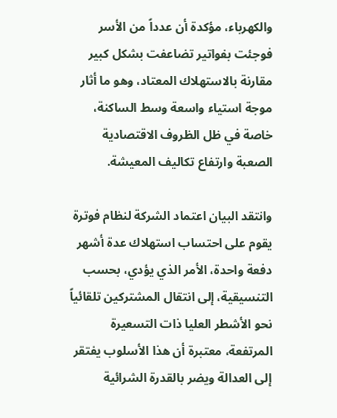والكهرباء، مؤكدة أن عدداً من الأسر فوجئت بفواتير تضاعفت بشكل كبير مقارنة بالاستهلاك المعتاد، وهو ما أثار موجة استياء واسعة وسط الساكنة، خاصة في ظل الظروف الاقتصادية الصعبة وارتفاع تكاليف المعيشة.

وانتقد البيان اعتماد الشركة لنظام فوترة يقوم على احتساب استهلاك عدة أشهر دفعة واحدة، الأمر الذي يؤدي، بحسب التنسيقية، إلى انتقال المشتركين تلقائياً نحو الأشطر العليا ذات التسعيرة المرتفعة، معتبرة أن هذا الأسلوب يفتقر إلى العدالة ويضر بالقدرة الشرائية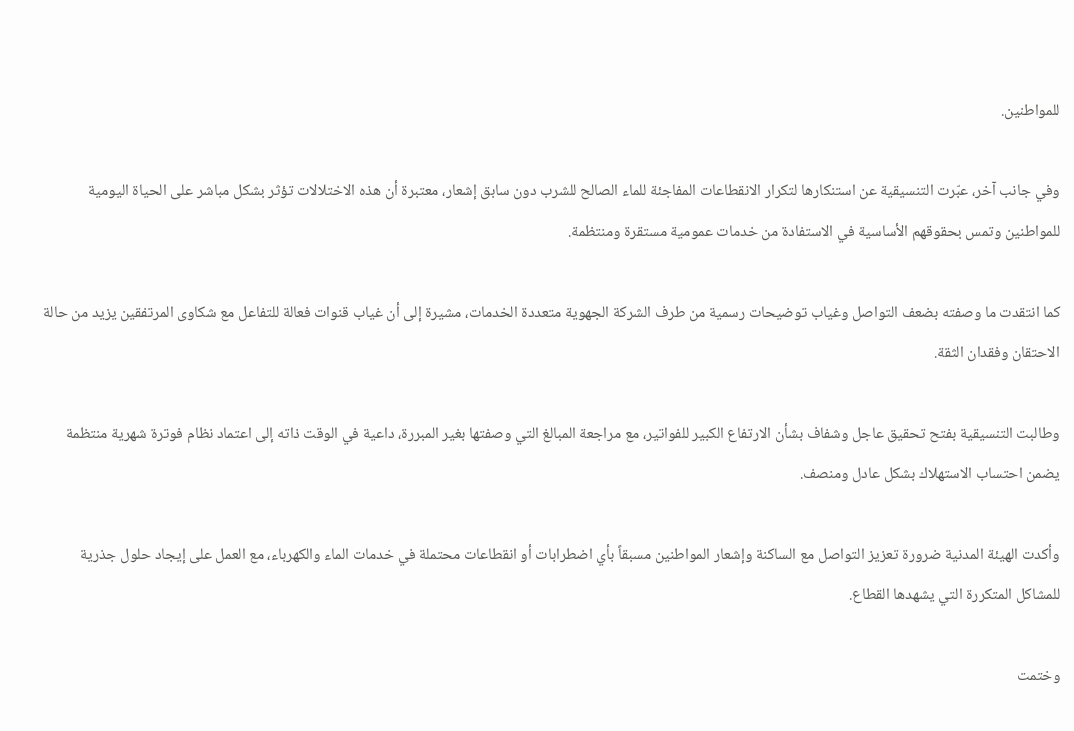للمواطنين.

وفي جانب آخر، عبّرت التنسيقية عن استنكارها لتكرار الانقطاعات المفاجئة للماء الصالح للشرب دون سابق إشعار، معتبرة أن هذه الاختلالات تؤثر بشكل مباشر على الحياة اليومية للمواطنين وتمس بحقوقهم الأساسية في الاستفادة من خدمات عمومية مستقرة ومنتظمة.

كما انتقدت ما وصفته بضعف التواصل وغياب توضيحات رسمية من طرف الشركة الجهوية متعددة الخدمات، مشيرة إلى أن غياب قنوات فعالة للتفاعل مع شكاوى المرتفقين يزيد من حالة الاحتقان وفقدان الثقة.

وطالبت التنسيقية بفتح تحقيق عاجل وشفاف بشأن الارتفاع الكبير للفواتير، مع مراجعة المبالغ التي وصفتها بغير المبررة، داعية في الوقت ذاته إلى اعتماد نظام فوترة شهرية منتظمة يضمن احتساب الاستهلاك بشكل عادل ومنصف.

وأكدت الهيئة المدنية ضرورة تعزيز التواصل مع الساكنة وإشعار المواطنين مسبقاً بأي اضطرابات أو انقطاعات محتملة في خدمات الماء والكهرباء، مع العمل على إيجاد حلول جذرية للمشاكل المتكررة التي يشهدها القطاع.

وختمت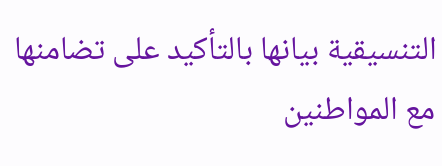التنسيقية بيانها بالتأكيد على تضامنها مع المواطنين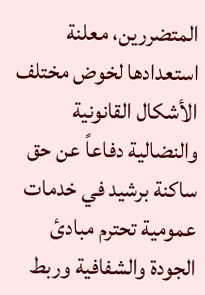المتضررين، معلنة استعدادها لخوض مختلف الأشكال القانونية والنضالية دفاعاً عن حق ساكنة برشيد في خدمات عمومية تحترم مبادئ الجودة والشفافية وربط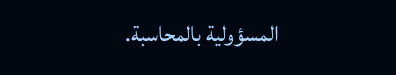المسؤولية بالمحاسبة.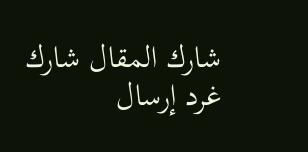شارك المقال شارك غرد إرسال